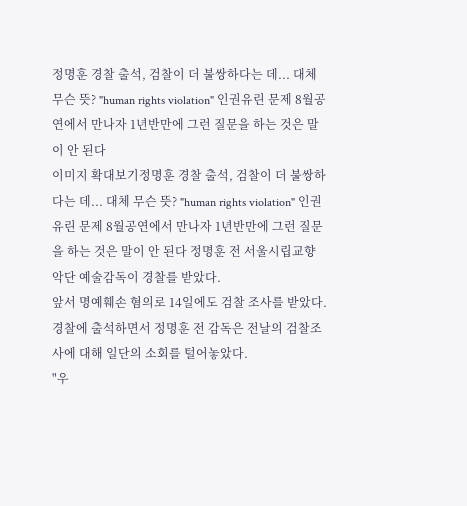정명훈 경찰 출석, 검찰이 더 불쌍하다는 데... 대체 무슨 뜻? "human rights violation" 인권유린 문제 8월공연에서 만나자 1년반만에 그런 질문을 하는 것은 말이 안 된다
이미지 확대보기정명훈 경찰 출석, 검찰이 더 불쌍하다는 데... 대체 무슨 뜻? "human rights violation" 인권유린 문제 8월공연에서 만나자 1년반만에 그런 질문을 하는 것은 말이 안 된다 정명훈 전 서울시립교향악단 예술감독이 경찰를 받았다.
앞서 명예훼손 혐의로 14일에도 검찰 조사를 받았다.
경찰에 출석하면서 정명훈 전 감독은 전날의 검찰조사에 대해 일단의 소회를 털어놓았다.
"우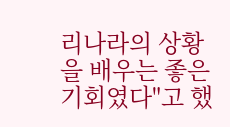리나라의 상황을 배우는 좋은 기회였다"고 했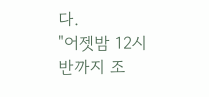다.
"어젯밤 12시 반까지 조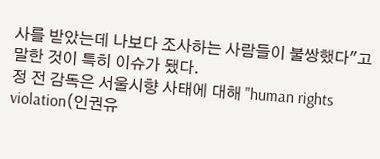사를 받았는데 나보다 조사하는 사람들이 불쌍했다"고 말한 것이 특히 이슈가 됐다.
정 전 감독은 서울시향 사태에 대해 "human rights violation(인권유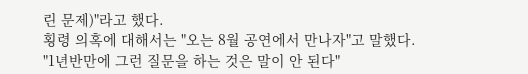린 문제)"라고 했다.
횡령 의혹에 대해서는 "오는 8월 공연에서 만나자"고 말했다.
"1년반만에 그런 질문을 하는 것은 말이 안 된다"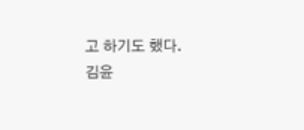고 하기도 했다.
김윤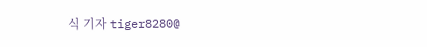식 기자 tiger8280@